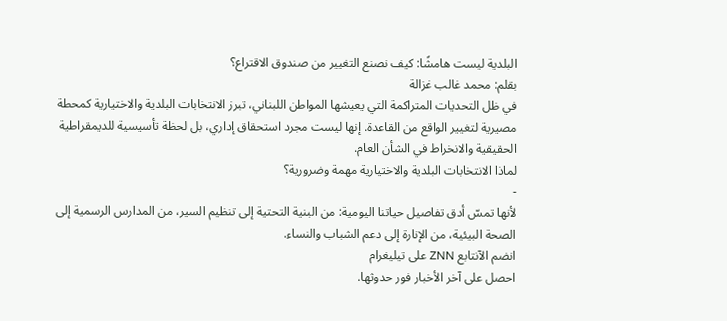البلدية ليست هامشًا: كيف نصنع التغيير من صندوق الاقتراع؟
بقلم: محمد غالب غزالة
في ظل التحديات المتراكمة التي يعيشها المواطن اللبناني، تبرز الانتخابات البلدية والاختيارية كمحطة مصيرية لتغيير الواقع من القاعدة. إنها ليست مجرد استحقاق إداري، بل لحظة تأسيسية للديمقراطية الحقيقية والانخراط في الشأن العام.
لماذا الانتخابات البلدية والاختيارية مهمة وضرورية؟
-
لأنها تمسّ أدق تفاصيل حياتنا اليومية: من البنية التحتية إلى تنظيم السير، من المدارس الرسمية إلى الصحة البيئية، من الإنارة إلى دعم الشباب والنساء.
انضم الآنتابع ZNN على تيليغرام
احصل على آخر الأخبار فور حدوثها.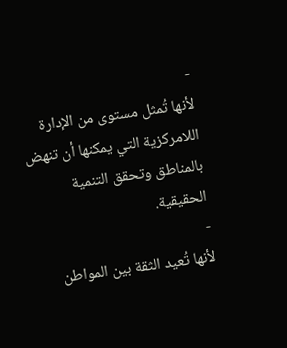-
لأنها تُمثل مستوى من الإدارة اللامركزية التي يمكنها أن تنهض بالمناطق وتحقق التنمية الحقيقية.
-
لأنها تُعيد الثقة بين المواطن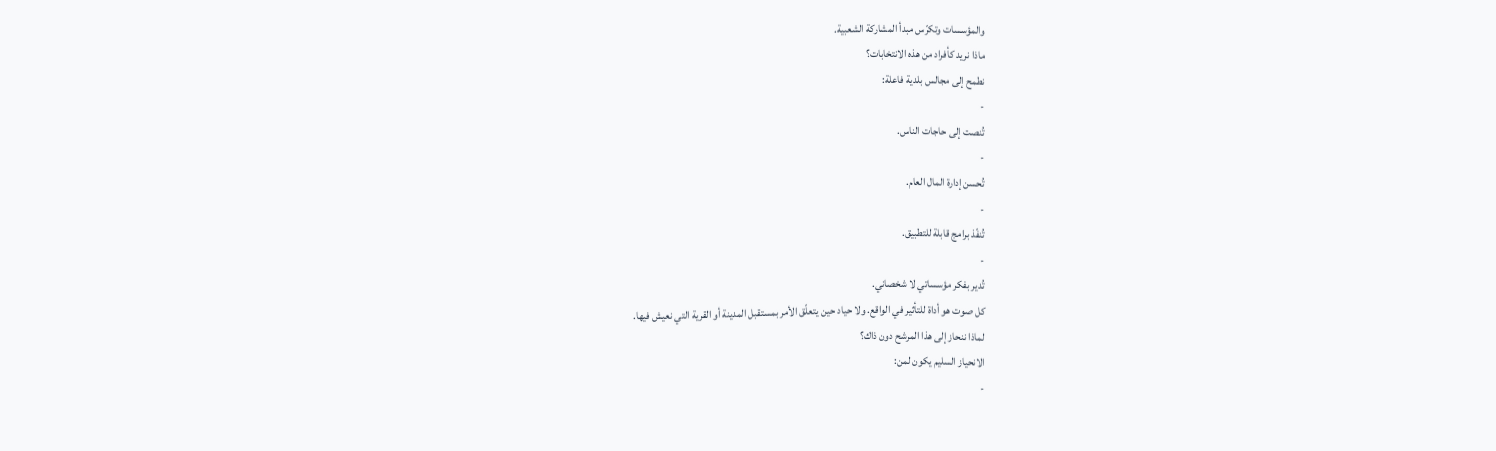والمؤسسات وتكرّس مبدأ المشاركة الشعبية.
ماذا نريد كأفراد من هذه الانتخابات؟
نطمح إلى مجالس بلدية فاعلة:
-
تُنصت إلى حاجات الناس.
-
تُحسن إدارة المال العام.
-
تُنفّذ برامج قابلة للتطبيق.
-
تُدير بفكر مؤسساتي لا شخصاني.
كل صوت هو أداة للتأثير في الواقع. ولا حياد حين يتعلّق الأمر بمستقبل المدينة أو القرية التي نعيش فيها.
لماذا ننحاز إلى هذا المرشح دون ذاك؟
الانحياز السليم يكون لمن:
-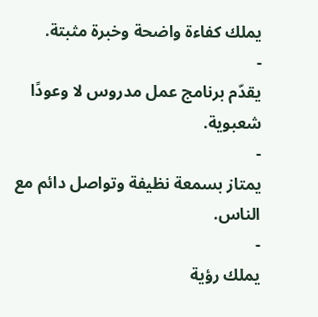يملك كفاءة واضحة وخبرة مثبتة.
-
يقدّم برنامج عمل مدروس لا وعودًا شعبوية.
-
يمتاز بسمعة نظيفة وتواصل دائم مع الناس.
-
يملك رؤية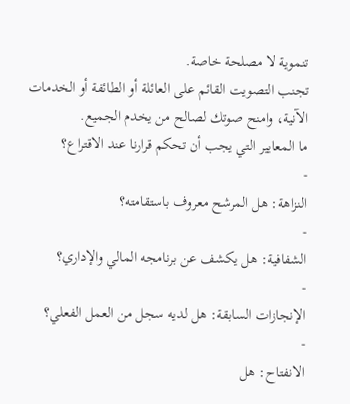تنموية لا مصلحة خاصة.
تجنب التصويت القائم على العائلة أو الطائفة أو الخدمات الآنية، وامنح صوتك لصالح من يخدم الجميع.
ما المعايير التي يجب أن تحكم قرارنا عند الاقتراع؟
-
النزاهة: هل المرشح معروف باستقامته؟
-
الشفافية: هل يكشف عن برنامجه المالي والإداري؟
-
الإنجازات السابقة: هل لديه سجل من العمل الفعلي؟
-
الانفتاح: هل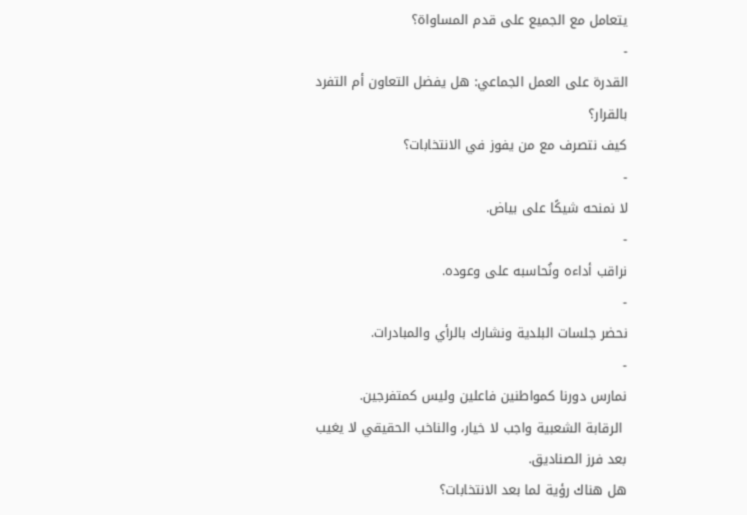يتعامل مع الجميع على قدم المساواة؟
-
القدرة على العمل الجماعي: هل يفضل التعاون أم التفرد بالقرار؟
كيف نتصرف مع من يفوز في الانتخابات؟
-
لا نمنحه شيكًا على بياض.
-
نراقب أداءه ونُحاسبه على وعوده.
-
نحضر جلسات البلدية ونشارك بالرأي والمبادرات.
-
نمارس دورنا كمواطنين فاعلين وليس كمتفرجين.
 الرقابة الشعبية واجب لا خيار، والناخب الحقيقي لا يغيب بعد فرز الصناديق.
هل هناك رؤية لما بعد الانتخابات؟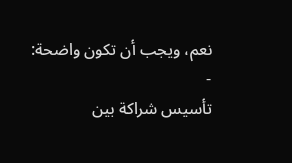نعم، ويجب أن تكون واضحة:
-
تأسيس شراكة بين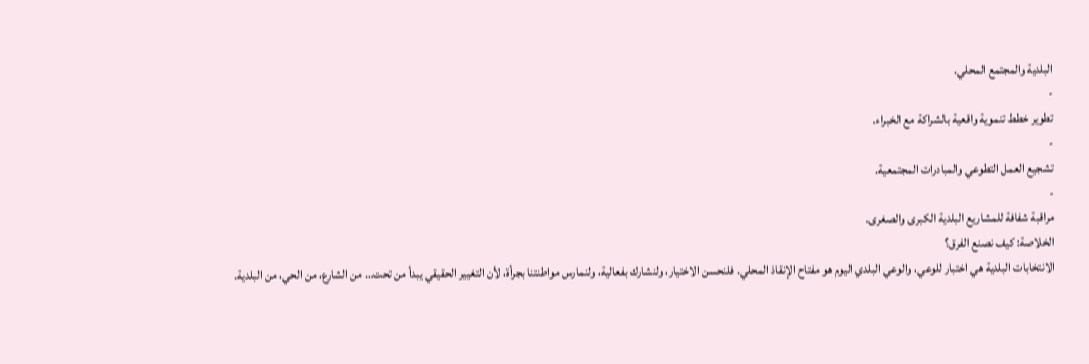البلدية والمجتمع المحلي.
-
تطوير خطط تنموية واقعية بالشراكة مع الخبراء.
-
تشجيع العمل التطوعي والمبادرات المجتمعية.
-
مراقبة شفافة للمشاريع البلدية الكبرى والصغرى.
الخلاصة: كيف نصنع الفرق؟
الانتخابات البلدية هي اختبار للوعي، والوعي البلدي اليوم هو مفتاح الإنقاذ المحلي. فلنحسن الاختيار، ولنشارك بفعالية، ولنمارس مواطنتنا بجرأة، لأن التغيير الحقيقي يبدأ من تحت… من الشارع، من الحي، من البلدية.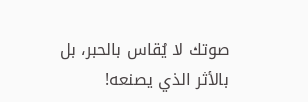صوتك لا يُقاس بالحبر، بل بالأثر الذي يصنعه!